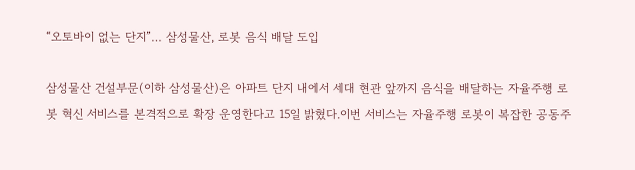“오토바이 없는 단지”… 삼성물산, 로봇 음식 배달 도입

삼성물산 건설부문(이하 삼성물산)은 아파트 단지 내에서 세대 현관 앞까지 음식을 배달하는 자율주행 로봇 혁신 서비스를 본격적으로 확장 운영한다고 15일 밝혔다.이번 서비스는 자율주행 로봇이 복잡한 공동주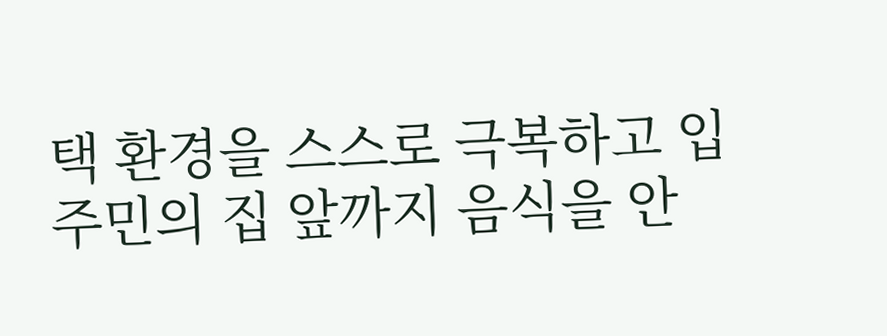택 환경을 스스로 극복하고 입주민의 집 앞까지 음식을 안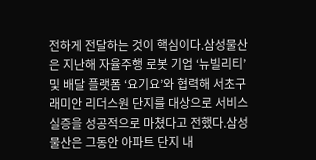전하게 전달하는 것이 핵심이다.삼성물산은 지난해 자율주행 로봇 기업 ‘뉴빌리티’ 및 배달 플랫폼 ‘요기요’와 협력해 서초구 래미안 리더스원 단지를 대상으로 서비스 실증을 성공적으로 마쳤다고 전했다.삼성물산은 그동안 아파트 단지 내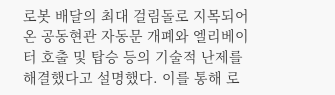로봇 배달의 최대 걸림돌로 지목되어 온 공동현관 자동문 개폐와 엘리베이터 호출 및 탑승 등의 기술적 난제를 해결했다고 설명했다. 이를 통해 로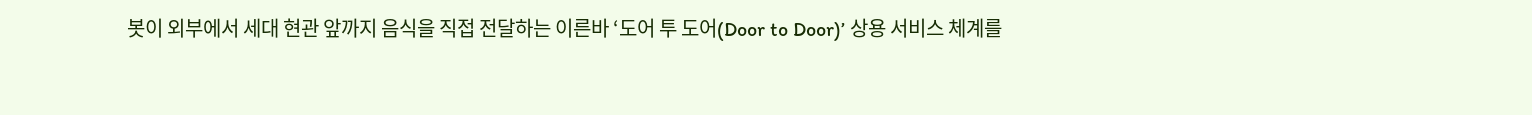봇이 외부에서 세대 현관 앞까지 음식을 직접 전달하는 이른바 ‘도어 투 도어(Door to Door)’ 상용 서비스 체계를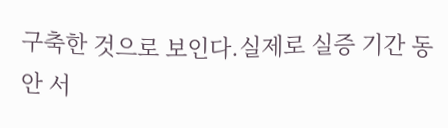구축한 것으로 보인다.실제로 실증 기간 동안 서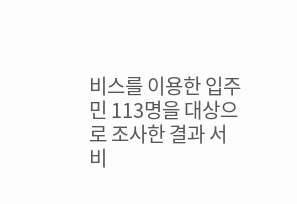비스를 이용한 입주민 113명을 대상으로 조사한 결과 서비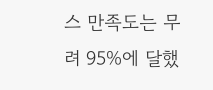스 만족도는 무려 95%에 달했